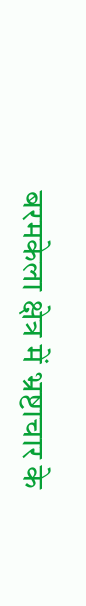बरमकेला क्षेत्र में भ्रष्टाचार के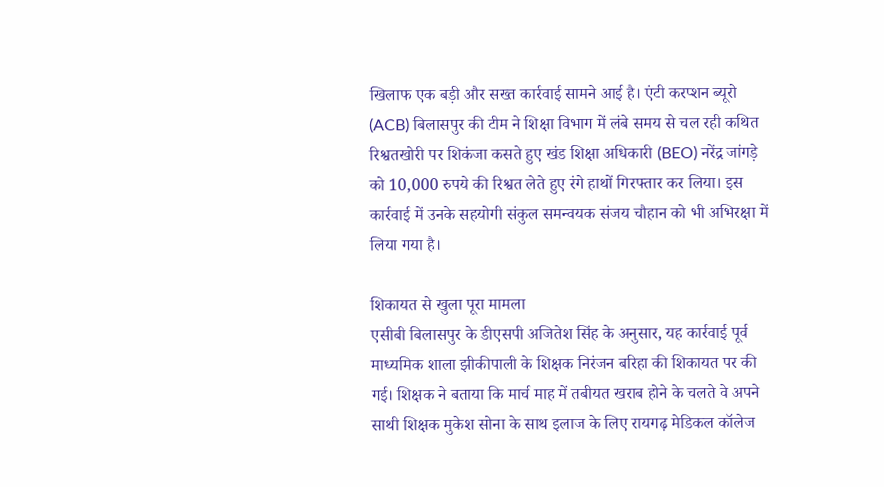खिलाफ एक बड़ी और सख्त कार्रवाई सामने आई है। एंटी करप्शन ब्यूरो (ACB) बिलासपुर की टीम ने शिक्षा विभाग में लंबे समय से चल रही कथित रिश्वतखोरी पर शिकंजा कसते हुए खंड शिक्षा अधिकारी (BEO) नरेंद्र जांगड़े को 10,000 रुपये की रिश्वत लेते हुए रंगे हाथों गिरफ्तार कर लिया। इस कार्रवाई में उनके सहयोगी संकुल समन्वयक संजय चौहान को भी अभिरक्षा में लिया गया है।

शिकायत से खुला पूरा मामला
एसीबी बिलासपुर के डीएसपी अजितेश सिंह के अनुसार, यह कार्रवाई पूर्व माध्यमिक शाला झीकीपाली के शिक्षक निरंजन बरिहा की शिकायत पर की गई। शिक्षक ने बताया कि मार्च माह में तबीयत खराब होने के चलते वे अपने साथी शिक्षक मुकेश सोना के साथ इलाज के लिए रायगढ़ मेडिकल कॉलेज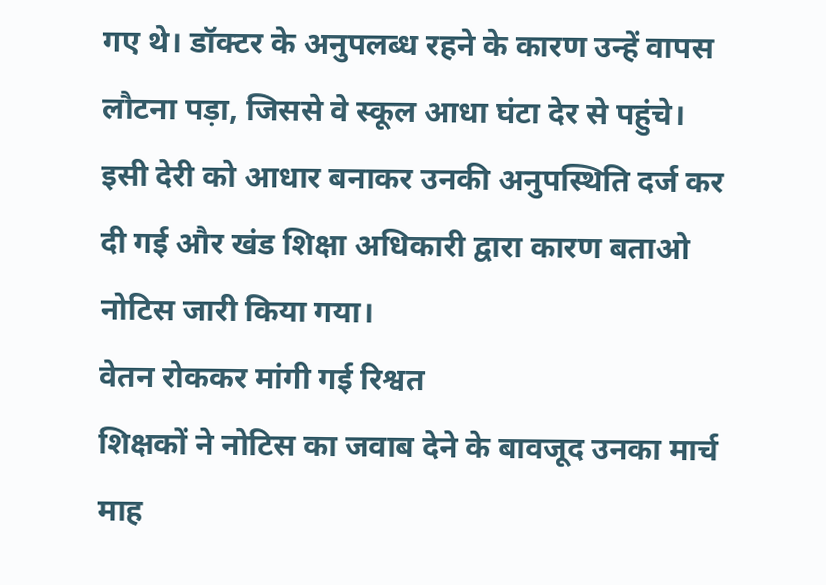गए थे। डॉक्टर के अनुपलब्ध रहने के कारण उन्हें वापस लौटना पड़ा, जिससे वे स्कूल आधा घंटा देर से पहुंचे।
इसी देरी को आधार बनाकर उनकी अनुपस्थिति दर्ज कर दी गई और खंड शिक्षा अधिकारी द्वारा कारण बताओ नोटिस जारी किया गया।
वेतन रोककर मांगी गई रिश्वत
शिक्षकों ने नोटिस का जवाब देने के बावजूद उनका मार्च माह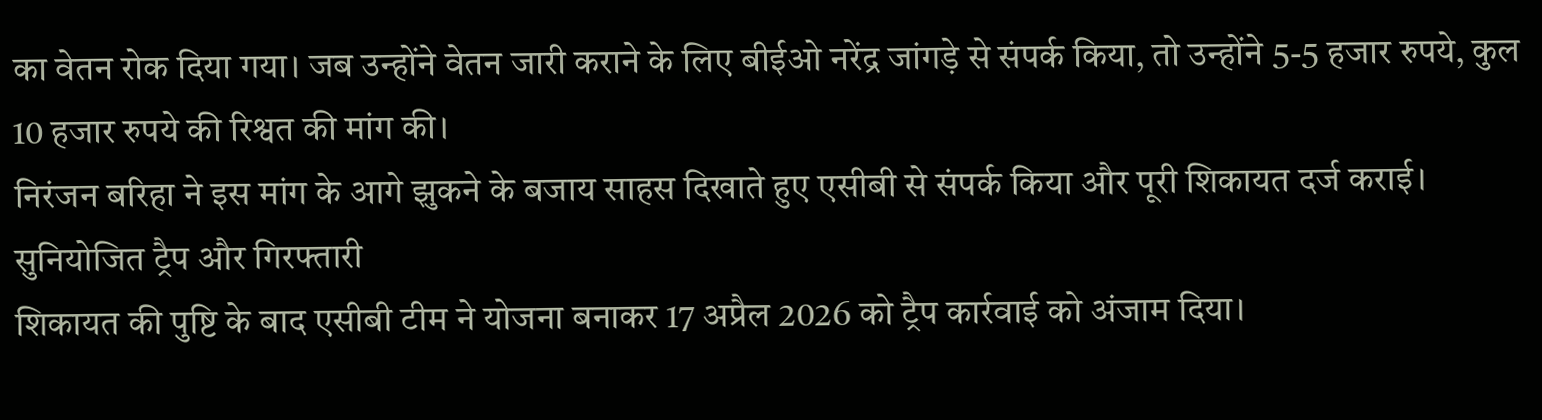का वेतन रोक दिया गया। जब उन्होंने वेतन जारी कराने के लिए बीईओ नरेंद्र जांगड़े से संपर्क किया, तो उन्होंने 5-5 हजार रुपये, कुल 10 हजार रुपये की रिश्वत की मांग की।
निरंजन बरिहा ने इस मांग के आगे झुकने के बजाय साहस दिखाते हुए एसीबी से संपर्क किया और पूरी शिकायत दर्ज कराई।
सुनियोजित ट्रैप और गिरफ्तारी
शिकायत की पुष्टि के बाद एसीबी टीम ने योजना बनाकर 17 अप्रैल 2026 को ट्रैप कार्रवाई को अंजाम दिया।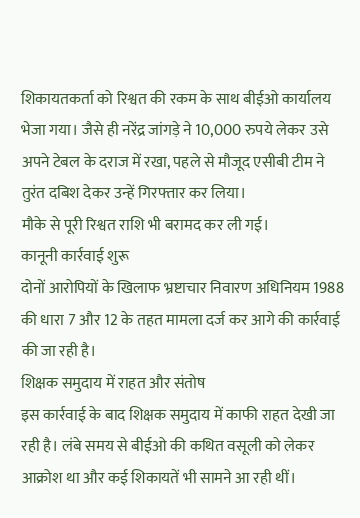शिकायतकर्ता को रिश्वत की रकम के साथ बीईओ कार्यालय भेजा गया। जैसे ही नरेंद्र जांगड़े ने 10,000 रुपये लेकर उसे अपने टेबल के दराज में रखा, पहले से मौजूद एसीबी टीम ने तुरंत दबिश देकर उन्हें गिरफ्तार कर लिया।
मौके से पूरी रिश्वत राशि भी बरामद कर ली गई।
कानूनी कार्रवाई शुरू
दोनों आरोपियों के खिलाफ भ्रष्टाचार निवारण अधिनियम 1988 की धारा 7 और 12 के तहत मामला दर्ज कर आगे की कार्रवाई की जा रही है।
शिक्षक समुदाय में राहत और संतोष
इस कार्रवाई के बाद शिक्षक समुदाय में काफी राहत देखी जा रही है। लंबे समय से बीईओ की कथित वसूली को लेकर आक्रोश था और कई शिकायतें भी सामने आ रही थीं।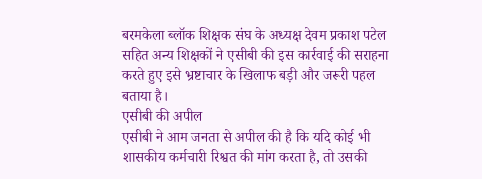बरमकेला ब्लॉक शिक्षक संघ के अध्यक्ष देवम प्रकाश पटेल सहित अन्य शिक्षकों ने एसीबी की इस कार्रवाई की सराहना करते हुए इसे भ्रष्टाचार के खिलाफ बड़ी और जरूरी पहल बताया है।
एसीबी की अपील
एसीबी ने आम जनता से अपील की है कि यदि कोई भी शासकीय कर्मचारी रिश्वत की मांग करता है, तो उसकी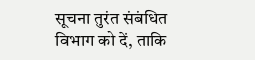सूचना तुरंत संबंधित विभाग को दें, ताकि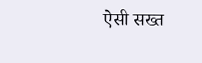ऐसी सख्त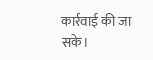कार्रवाई की जा सके।